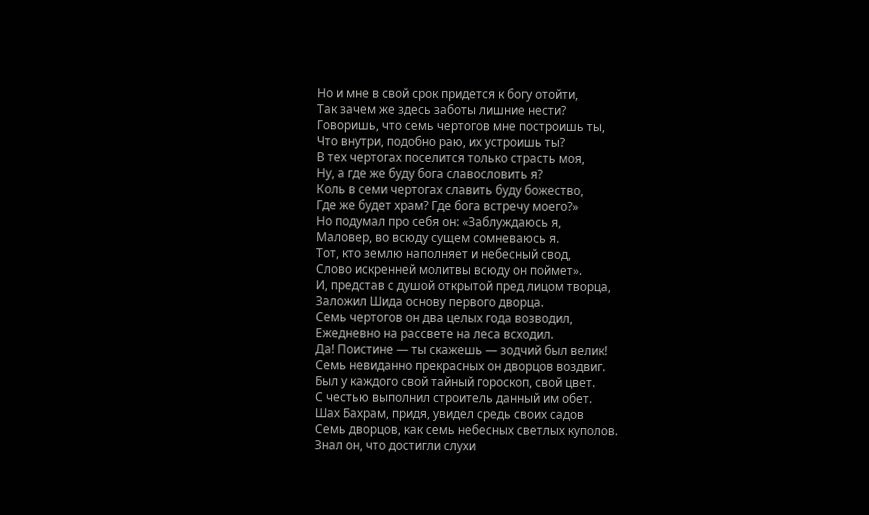Но и мне в свой срок придется к богу отойти,
Так зачем же здесь заботы лишние нести?
Говоришь, что семь чертогов мне построишь ты,
Что внутри, подобно раю, их устроишь ты?
В тех чертогах поселится только страсть моя,
Ну, а где же буду бога славословить я?
Коль в семи чертогах славить буду божество,
Где же будет храм? Где бога встречу моего?»
Но подумал про себя он: «Заблуждаюсь я,
Маловер, во всюду сущем сомневаюсь я.
Тот, кто землю наполняет и небесный свод,
Слово искренней молитвы всюду он поймет».
И, представ с душой открытой пред лицом творца,
Заложил Шида основу первого дворца.
Семь чертогов он два целых года возводил,
Ежедневно на рассвете на леса всходил.
Да! Поистине — ты скажешь — зодчий был велик!
Семь невиданно прекрасных он дворцов воздвиг.
Был у каждого свой тайный гороскоп, свой цвет.
С честью выполнил строитель данный им обет.
Шах Бахрам, придя, увидел средь своих садов
Семь дворцов, как семь небесных светлых куполов.
Знал он, что достигли слухи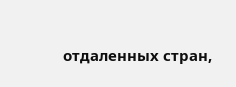отдаленных стран,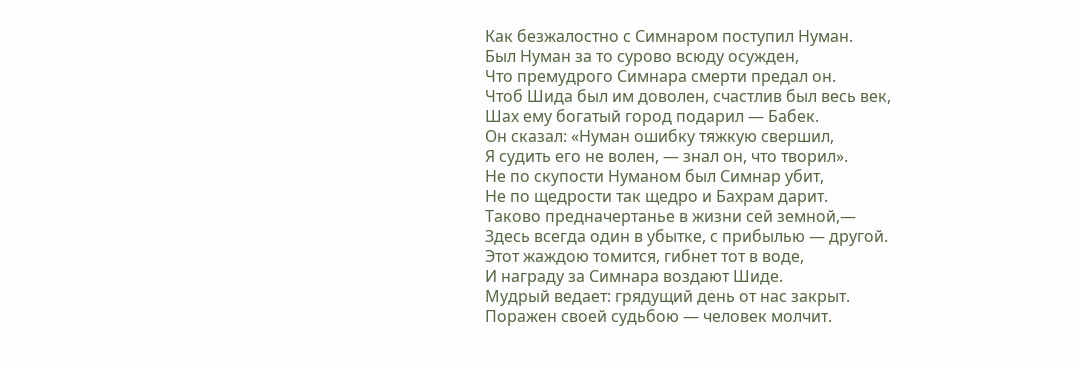Как безжалостно с Симнаром поступил Нуман.
Был Нуман за то сурово всюду осужден,
Что премудрого Симнара смерти предал он.
Чтоб Шида был им доволен, счастлив был весь век,
Шах ему богатый город подарил — Бабек.
Он сказал: «Нуман ошибку тяжкую свершил,
Я судить его не волен, — знал он, что творил».
Не по скупости Нуманом был Симнар убит,
Не по щедрости так щедро и Бахрам дарит.
Таково предначертанье в жизни сей земной,—
Здесь всегда один в убытке, с прибылью — другой.
Этот жаждою томится, гибнет тот в воде,
И награду за Симнара воздают Шиде.
Мудрый ведает: грядущий день от нас закрыт.
Поражен своей судьбою — человек молчит.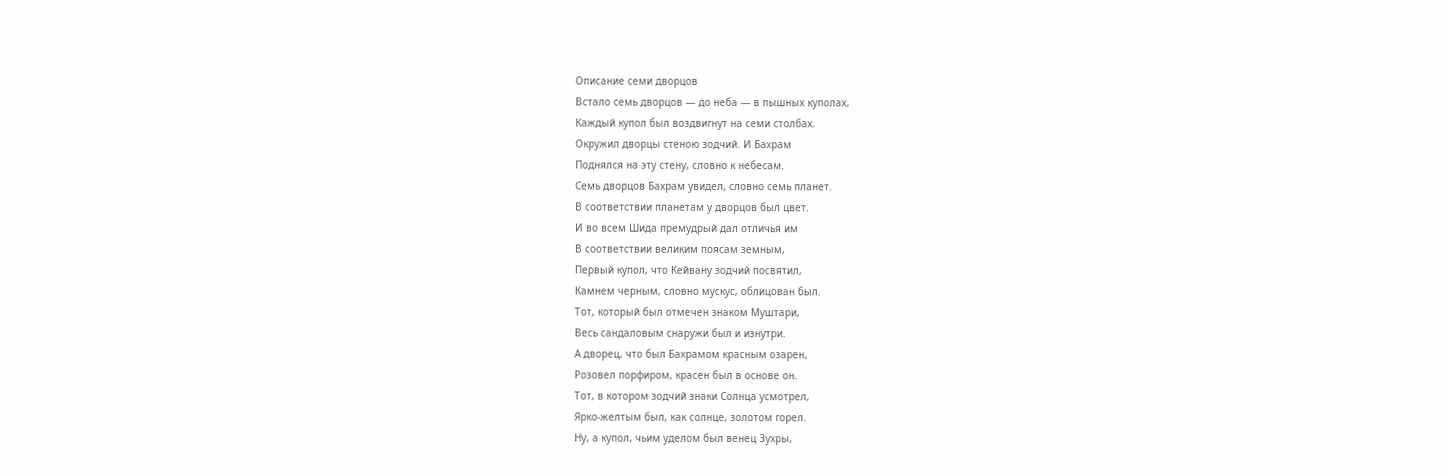Описание семи дворцов
Встало семь дворцов — до неба — в пышных куполах,
Каждый купол был воздвигнут на семи столбах.
Окружил дворцы стеною зодчий. И Бахрам
Поднялся на эту стену, словно к небесам.
Семь дворцов Бахрам увидел, словно семь планет.
В соответствии планетам у дворцов был цвет.
И во всем Шида премудрый дал отличья им
В соответствии великим поясам земным,
Первый купол, что Кейвану зодчий посвятил,
Камнем черным, словно мускус, облицован был.
Тот, который был отмечен знаком Муштари,
Весь сандаловым снаружи был и изнутри.
А дворец, что был Бахрамом красным озарен,
Розовел порфиром, красен был в основе он.
Тот, в котором зодчий знаки Солнца усмотрел,
Ярко-желтым был, как солнце, золотом горел.
Ну, а купол, чьим уделом был венец Зухры,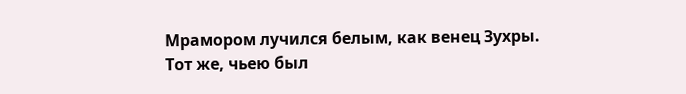Мрамором лучился белым, как венец Зухры.
Тот же, чьею был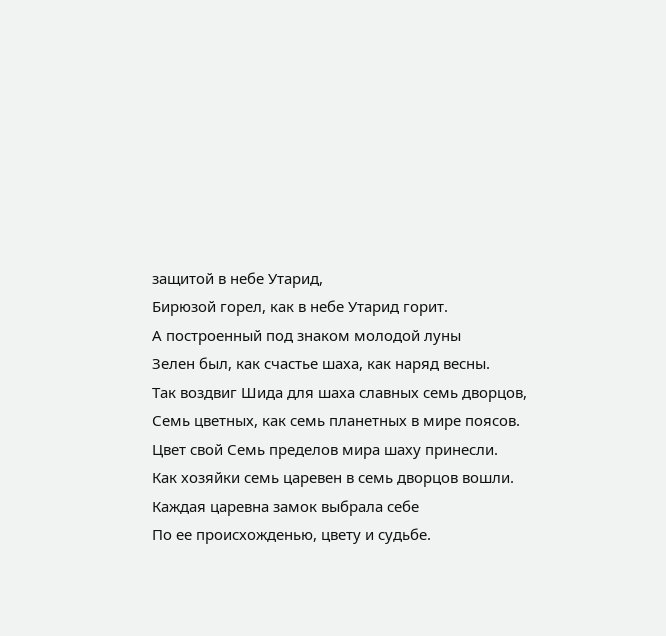защитой в небе Утарид,
Бирюзой горел, как в небе Утарид горит.
А построенный под знаком молодой луны
Зелен был, как счастье шаха, как наряд весны.
Так воздвиг Шида для шаха славных семь дворцов,
Семь цветных, как семь планетных в мире поясов.
Цвет свой Семь пределов мира шаху принесли.
Как хозяйки семь царевен в семь дворцов вошли.
Каждая царевна замок выбрала себе
По ее происхожденью, цвету и судьбе.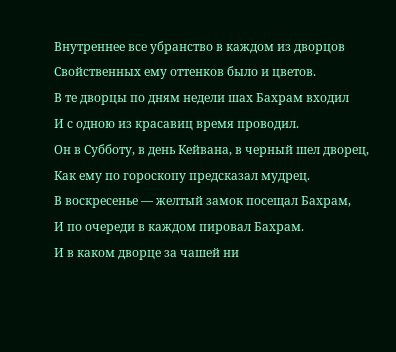Внутреннее все убранство в каждом из дворцов
Свойственных ему оттенков было и цветов.
В те дворцы по дням недели шах Бахрам входил
И с одною из красавиц время проводил.
Он в Субботу, в день Кейвана, в черный шел дворец,
Как ему по гороскопу предсказал мудрец.
В воскресенье — желтый замок посещал Бахрам,
И по очереди в каждом пировал Бахрам.
И в каком дворце за чашей ни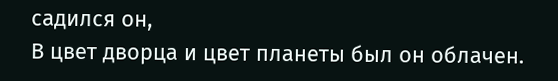садился он,
В цвет дворца и цвет планеты был он облачен.